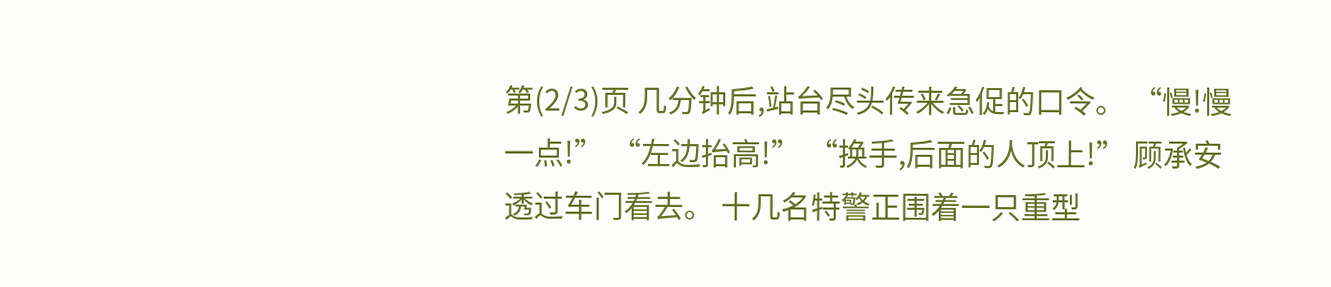第(2/3)页 几分钟后,站台尽头传来急促的口令。 “慢!慢一点!” “左边抬高!” “换手,后面的人顶上!” 顾承安透过车门看去。 十几名特警正围着一只重型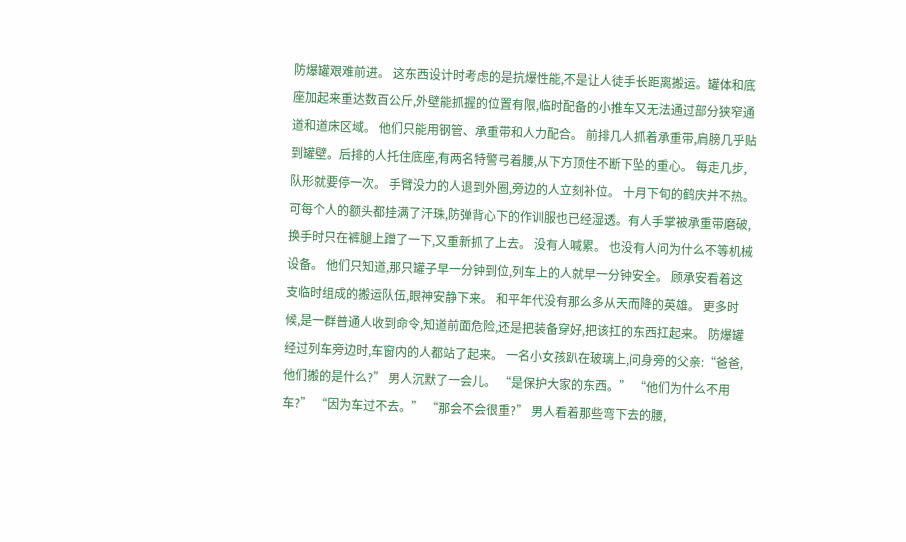防爆罐艰难前进。 这东西设计时考虑的是抗爆性能,不是让人徒手长距离搬运。罐体和底座加起来重达数百公斤,外壁能抓握的位置有限,临时配备的小推车又无法通过部分狭窄通道和道床区域。 他们只能用钢管、承重带和人力配合。 前排几人抓着承重带,肩膀几乎贴到罐壁。后排的人托住底座,有两名特警弓着腰,从下方顶住不断下坠的重心。 每走几步,队形就要停一次。 手臂没力的人退到外圈,旁边的人立刻补位。 十月下旬的鹤庆并不热。 可每个人的额头都挂满了汗珠,防弹背心下的作训服也已经湿透。有人手掌被承重带磨破,换手时只在裤腿上蹭了一下,又重新抓了上去。 没有人喊累。 也没有人问为什么不等机械设备。 他们只知道,那只罐子早一分钟到位,列车上的人就早一分钟安全。 顾承安看着这支临时组成的搬运队伍,眼神安静下来。 和平年代没有那么多从天而降的英雄。 更多时候,是一群普通人收到命令,知道前面危险,还是把装备穿好,把该扛的东西扛起来。 防爆罐经过列车旁边时,车窗内的人都站了起来。 一名小女孩趴在玻璃上,问身旁的父亲:“爸爸,他们搬的是什么?” 男人沉默了一会儿。 “是保护大家的东西。” “他们为什么不用车?” “因为车过不去。” “那会不会很重?” 男人看着那些弯下去的腰,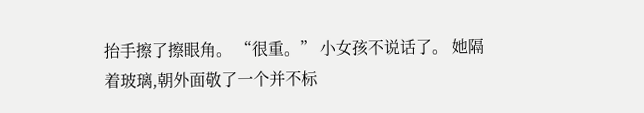抬手擦了擦眼角。 “很重。” 小女孩不说话了。 她隔着玻璃,朝外面敬了一个并不标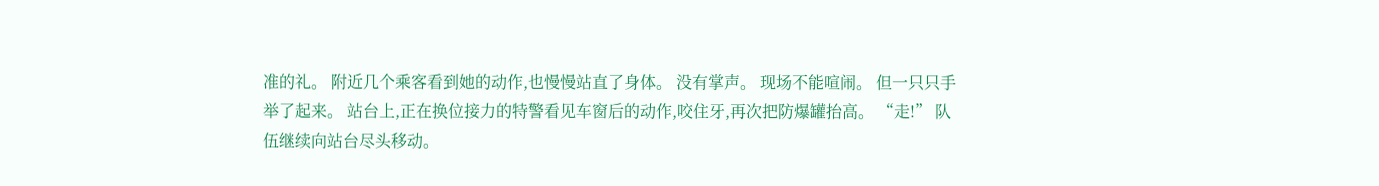准的礼。 附近几个乘客看到她的动作,也慢慢站直了身体。 没有掌声。 现场不能喧闹。 但一只只手举了起来。 站台上,正在换位接力的特警看见车窗后的动作,咬住牙,再次把防爆罐抬高。 “走!” 队伍继续向站台尽头移动。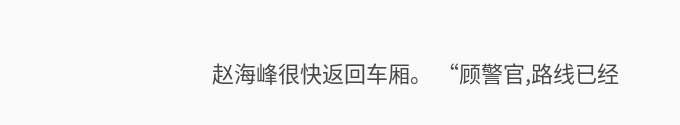赵海峰很快返回车厢。 “顾警官,路线已经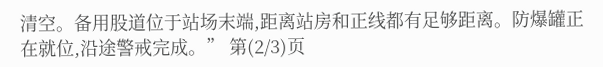清空。备用股道位于站场末端,距离站房和正线都有足够距离。防爆罐正在就位,沿途警戒完成。” 第(2/3)页